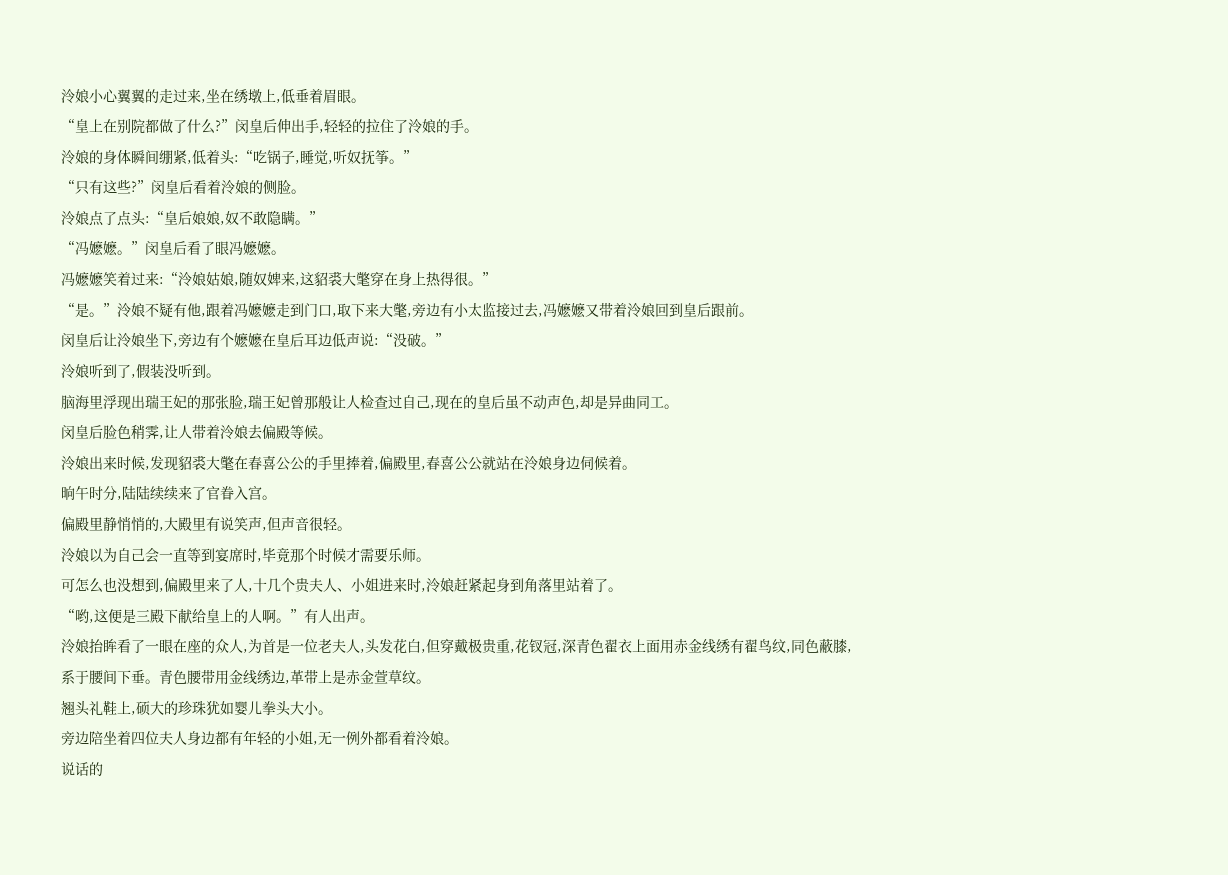泠娘小心翼翼的走过来,坐在绣墩上,低垂着眉眼。
“皇上在别院都做了什么?”闵皇后伸出手,轻轻的拉住了泠娘的手。
泠娘的身体瞬间绷紧,低着头:“吃锅子,睡觉,听奴抚筝。”
“只有这些?”闵皇后看着泠娘的侧脸。
泠娘点了点头:“皇后娘娘,奴不敢隐瞒。”
“冯嬷嬷。”闵皇后看了眼冯嬷嬷。
冯嬷嬷笑着过来:“泠娘姑娘,随奴婢来,这貂裘大氅穿在身上热得很。”
“是。”泠娘不疑有他,跟着冯嬷嬷走到门口,取下来大氅,旁边有小太监接过去,冯嬷嬷又带着泠娘回到皇后跟前。
闵皇后让泠娘坐下,旁边有个嬷嬷在皇后耳边低声说:“没破。”
泠娘听到了,假装没听到。
脑海里浮现出瑞王妃的那张脸,瑞王妃曾那般让人检查过自己,现在的皇后虽不动声色,却是异曲同工。
闵皇后脸色稍霁,让人带着泠娘去偏殿等候。
泠娘出来时候,发现貂裘大氅在春喜公公的手里捧着,偏殿里,春喜公公就站在泠娘身边伺候着。
晌午时分,陆陆续续来了官眷入宫。
偏殿里静悄悄的,大殿里有说笑声,但声音很轻。
泠娘以为自己会一直等到宴席时,毕竟那个时候才需要乐师。
可怎么也没想到,偏殿里来了人,十几个贵夫人、小姐进来时,泠娘赶紧起身到角落里站着了。
“哟,这便是三殿下献给皇上的人啊。”有人出声。
泠娘抬眸看了一眼在座的众人,为首是一位老夫人,头发花白,但穿戴极贵重,花钗冠,深青色翟衣上面用赤金线绣有翟鸟纹,同色蔽膝,系于腰间下垂。青色腰带用金线绣边,革带上是赤金萱草纹。
翘头礼鞋上,硕大的珍珠犹如婴儿拳头大小。
旁边陪坐着四位夫人身边都有年轻的小姐,无一例外都看着泠娘。
说话的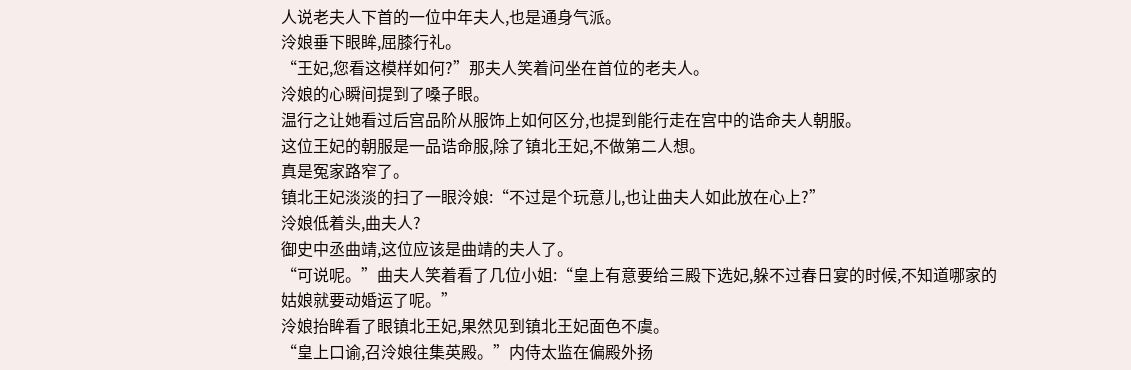人说老夫人下首的一位中年夫人,也是通身气派。
泠娘垂下眼眸,屈膝行礼。
“王妃,您看这模样如何?”那夫人笑着问坐在首位的老夫人。
泠娘的心瞬间提到了嗓子眼。
温行之让她看过后宫品阶从服饰上如何区分,也提到能行走在宫中的诰命夫人朝服。
这位王妃的朝服是一品诰命服,除了镇北王妃,不做第二人想。
真是冤家路窄了。
镇北王妃淡淡的扫了一眼泠娘:“不过是个玩意儿,也让曲夫人如此放在心上?”
泠娘低着头,曲夫人?
御史中丞曲靖,这位应该是曲靖的夫人了。
“可说呢。”曲夫人笑着看了几位小姐:“皇上有意要给三殿下选妃,躲不过春日宴的时候,不知道哪家的姑娘就要动婚运了呢。”
泠娘抬眸看了眼镇北王妃,果然见到镇北王妃面色不虞。
“皇上口谕,召泠娘往集英殿。”内侍太监在偏殿外扬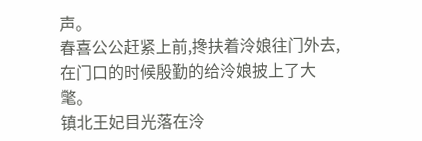声。
春喜公公赶紧上前,搀扶着泠娘往门外去,在门口的时候殷勤的给泠娘披上了大氅。
镇北王妃目光落在泠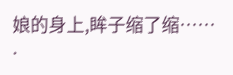娘的身上,眸子缩了缩……
.